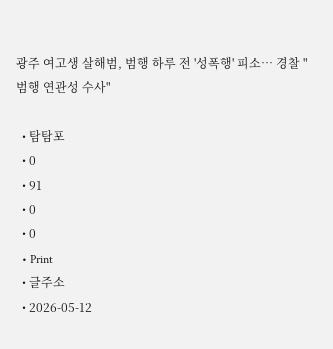광주 여고생 살해범, 범행 하루 전 '성폭행' 피소… 경찰 "범행 연관성 수사"

  • 탐탐포
  • 0
  • 91
  • 0
  • 0
  • Print
  • 글주소
  • 2026-05-12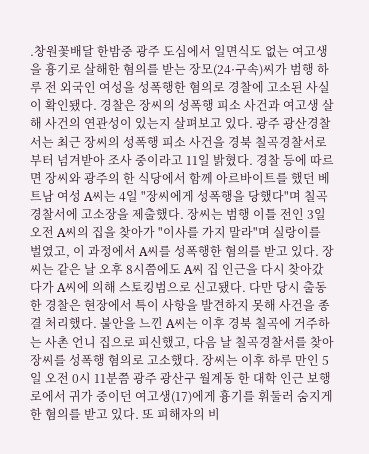.창원꽃배달 한밤중 광주 도심에서 일면식도 없는 여고생을 흉기로 살해한 혐의를 받는 장모(24·구속)씨가 범행 하루 전 외국인 여성을 성폭행한 혐의로 경찰에 고소된 사실이 확인됐다. 경찰은 장씨의 성폭행 피소 사건과 여고생 살해 사건의 연관성이 있는지 살펴보고 있다. 광주 광산경찰서는 최근 장씨의 성폭행 피소 사건을 경북 칠곡경찰서로부터 넘겨받아 조사 중이라고 11일 밝혔다. 경찰 등에 따르면 장씨와 광주의 한 식당에서 함께 아르바이트를 했던 베트남 여성 A씨는 4일 "장씨에게 성폭행을 당했다"며 칠곡경찰서에 고소장을 제출했다. 장씨는 범행 이틀 전인 3일 오전 A씨의 집을 찾아가 "이사를 가지 말라"며 실랑이를 벌였고, 이 과정에서 A씨를 성폭행한 혐의를 받고 있다. 장씨는 같은 날 오후 8시쯤에도 A씨 집 인근을 다시 찾아갔다가 A씨에 의해 스토킹범으로 신고됐다. 다만 당시 출동한 경찰은 현장에서 특이 사항을 발견하지 못해 사건을 종결 처리했다. 불안을 느낀 A씨는 이후 경북 칠곡에 거주하는 사촌 언니 집으로 피신했고, 다음 날 칠곡경찰서를 찾아 장씨를 성폭행 혐의로 고소했다. 장씨는 이후 하루 만인 5일 오전 0시 11분쯤 광주 광산구 월계동 한 대학 인근 보행로에서 귀가 중이던 여고생(17)에게 흉기를 휘둘러 숨지게 한 혐의를 받고 있다. 또 피해자의 비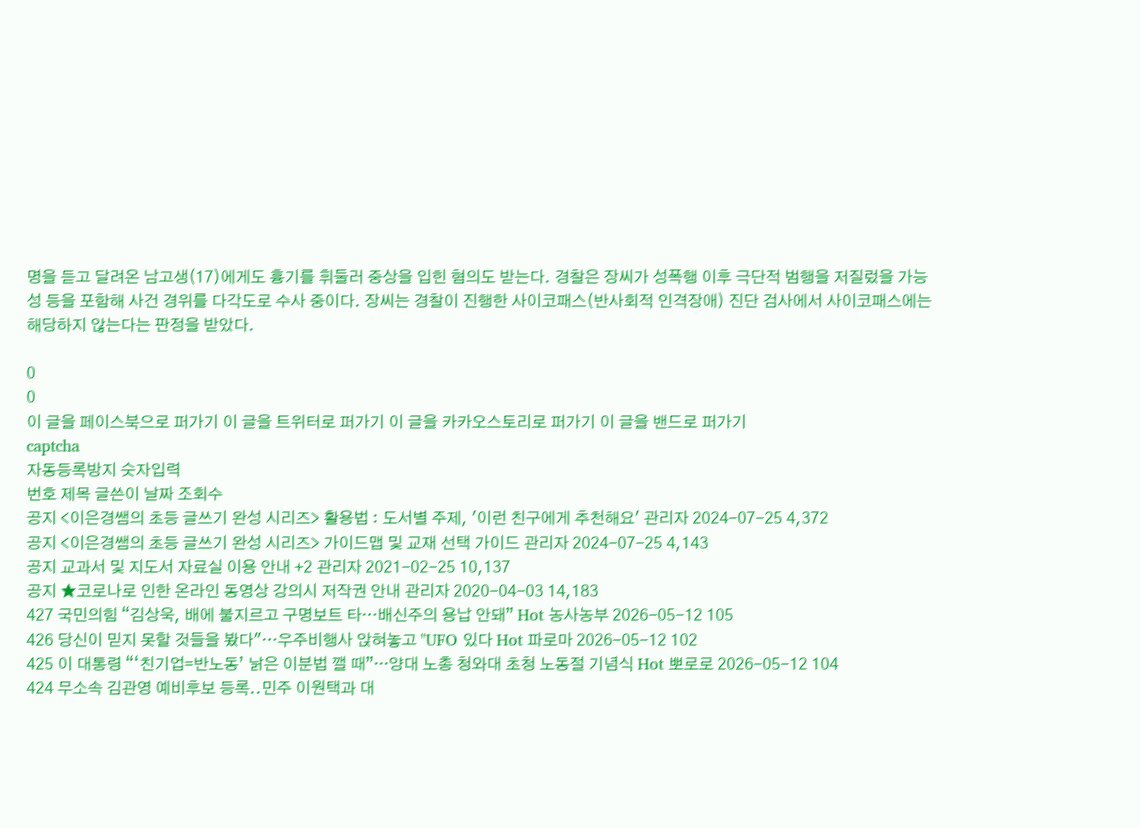명을 듣고 달려온 남고생(17)에게도 흉기를 휘둘러 중상을 입힌 혐의도 받는다. 경찰은 장씨가 성폭행 이후 극단적 범행을 저질렀을 가능성 등을 포함해 사건 경위를 다각도로 수사 중이다. 장씨는 경찰이 진행한 사이코패스(반사회적 인격장애) 진단 검사에서 사이코패스에는 해당하지 않는다는 판정을 받았다.

0
0
이 글을 페이스북으로 퍼가기 이 글을 트위터로 퍼가기 이 글을 카카오스토리로 퍼가기 이 글을 밴드로 퍼가기
captcha
자동등록방지 숫자입력
번호 제목 글쓴이 날짜 조회수
공지 <이은경쌤의 초등 글쓰기 완성 시리즈> 활용법 : 도서별 주제, '이런 친구에게 추천해요' 관리자 2024-07-25 4,372
공지 <이은경쌤의 초등 글쓰기 완성 시리즈> 가이드맵 및 교재 선택 가이드 관리자 2024-07-25 4,143
공지 교과서 및 지도서 자료실 이용 안내 +2 관리자 2021-02-25 10,137
공지 ★코로나로 인한 온라인 동영상 강의시 저작권 안내 관리자 2020-04-03 14,183
427 국민의힘 “김상욱, 배에 불지르고 구명보트 타…배신주의 용납 안돼” Hot 농사농부 2026-05-12 105
426 당신이 믿지 못할 것들을 봤다"…우주비행사 앉혀놓고 "UFO 있다 Hot 파로마 2026-05-12 102
425 이 대통령 “‘친기업=반노동’ 낡은 이분법 깰 때”···양대 노총 청와대 초청 노동절 기념식 Hot 뽀로로 2026-05-12 104
424 무소속 김관영 예비후보 등록..민주 이원택과 대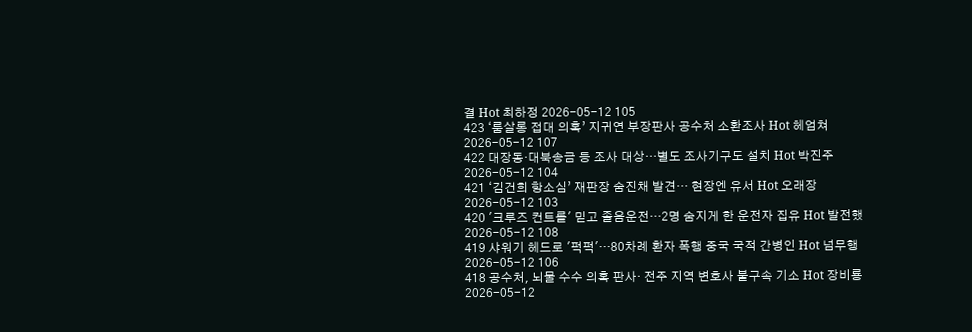결 Hot 최하정 2026-05-12 105
423 ‘룸살롱 접대 의혹’ 지귀연 부장판사 공수처 소환조사 Hot 헤엄쳐 2026-05-12 107
422 대장동·대북송금 등 조사 대상…별도 조사기구도 설치 Hot 박진주 2026-05-12 104
421 ‘김건희 항소심’ 재판장 숨진채 발견… 현장엔 유서 Hot 오래장 2026-05-12 103
420 '크루즈 컨트롤' 믿고 졸음운전…2명 숨지게 한 운전자 집유 Hot 발전했 2026-05-12 108
419 샤워기 헤드로 '퍽퍽'…80차례 환자 폭행 중국 국적 간병인 Hot 넘무행 2026-05-12 106
418 공수처, 뇌물 수수 의혹 판사· 전주 지역 변호사 불구속 기소 Hot 장비룡 2026-05-12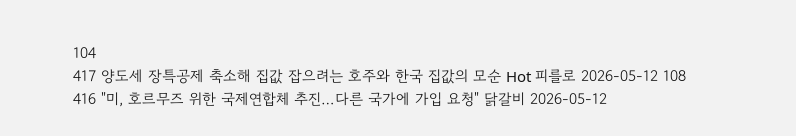104
417 양도세 장특공제 축소해 집값 잡으려는 호주와 한국 집값의 모순 Hot 피를로 2026-05-12 108
416 "미, 호르무즈 위한 국제연합체 추진…다른 국가에 가입 요청" 닭갈비 2026-05-12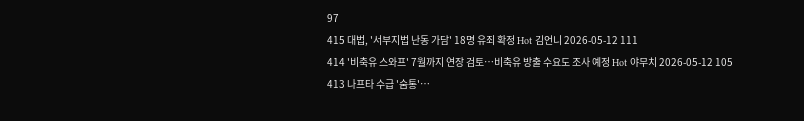97
415 대법, '서부지법 난동 가담' 18명 유죄 확정 Hot 김언니 2026-05-12 111
414 '비축유 스와프' 7월까지 연장 검토…비축유 방출 수요도 조사 예정 Hot 야무치 2026-05-12 105
413 나프타 수급 '숨통'…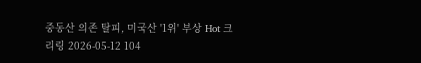중동산 의존 탈피, 미국산 '1위' 부상 Hot 크리링 2026-05-12 104